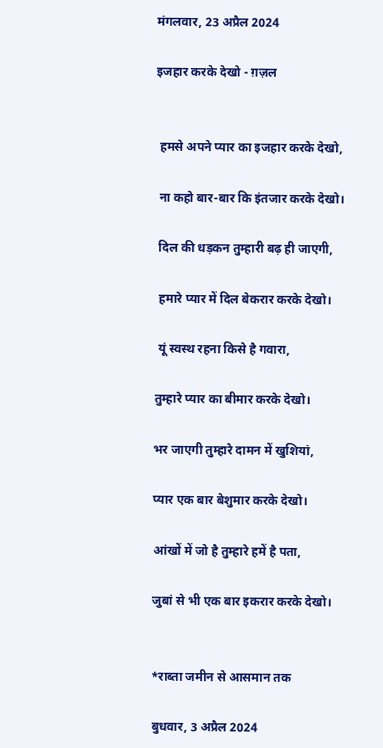मंगलवार, 23 अप्रैल 2024

इजहार करके देखो - ग़ज़ल


 हमसे अपने प्यार का इजहार करके देखो,

 ना कहो बार-बार कि इंतजार करके देखो।

 दिल की धड़कन तुम्हारी बढ़ ही जाएगी,

 हमारे प्यार में दिल बेकरार करके देखो।

 यूं स्वस्थ रहना किसे है गवारा,

तुम्हारे प्यार का बीमार करके देखो।

भर जाएगी तुम्हारे दामन में खुशियां,

प्यार एक बार बेशुमार करके देखो।

आंखों में जो है तुम्हारे हमें है पता,

जुबां से भी एक बार इकरार करके देखो।


*राब्ता जमीन से आसमान तक

बुधवार, 3 अप्रैल 2024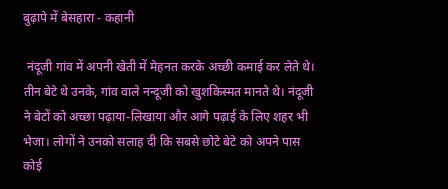बुढ़ापे में बेसहारा - कहानी

 नंदूजी गांव में अपनी खेती में मेहनत करके अच्छी कमाई कर लेते थे। तीन बेटे थे उनके, गांव वाले नन्दूजी को खुशकिस्मत मानते थे। नंदूजी ने बेटों को अच्छा पढ़ाया-लिखाया और आगे पढ़ाई के लिए शहर भी भेजा। लोगों ने उनको सलाह दी कि सबसे छोटे बेटे को अपने पास कोई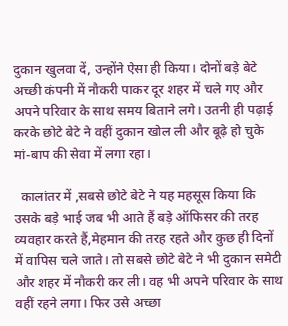दुकान खुलवा दें, उन्होंने ऐसा ही किया। दोनों बड़े बेटे अच्छी कंपनी में नौकरी पाकर दूर शहर में चले गए और अपने परिवार के साथ समय बिताने लगे। उतनी ही पढ़ाई करके छोटे बेटे ने वहीं दुकान खोल ली और बूढ़े हो चुके मां-बाप की सेवा में लगा रहा।

  कालांतर में ,सबसे छोटे बेटे ने यह महसूस किया कि उसके बड़े भाई जब भी आते हैं बड़े ऑफिसर की तरह व्यवहार करते हैं,मेहमान की तरह रहते और कुछ ही दिनों में वापिस चले जाते। तो सबसे छोटे बेटे ने भी दुकान समेटी और शहर में नौकरी कर ली। वह भी अपने परिवार के साथ वहीं रहने लगा। फिर उसे अच्छा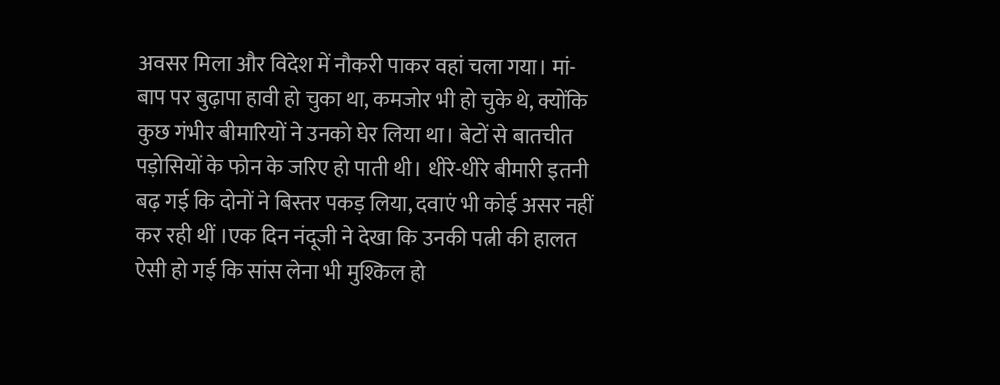अवसर मिला और विदेश में नौकरी पाकर वहां चला गया। मां-बाप पर बुढ़ापा हावी हो चुका था, कमजोर भी हो चुके थे, क्योंकि कुछ गंभीर बीमारियों ने उनको घेर लिया था। बेटों से बातचीत पड़ोसियों के फोन के जरिए हो पाती थी। धीरे-धीरे बीमारी इतनी बढ़ गई कि दोनों ने बिस्तर पकड़ लिया, दवाएं भी कोई असर नहीं कर रही थीं ।एक दिन नंदू‌जी‌ ने देखा कि उनकी पत्नी की हालत ऐसी हो गई कि सांस लेना भी मुश्किल हो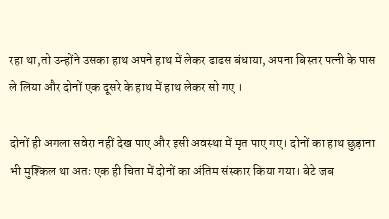रहा था,तो उन्होंने उसका हाथ अपने हाथ में लेकर ढाढस बंधाया, अपना बिस्तर पत्नी के पास ले लिया और दोनों एक दूसरे के हाथ में हाथ लेकर सो गए ।

दोनों ही अगला सवेरा नहीं देख पाए और इसी अवस्था में मृत पाए गए। दोनों का हाथ छुड़ाना भी मुश्किल था अतः एक ही चिता में दोनों का अंतिम संस्कार किया गया। बेटे जब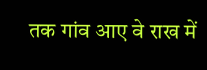तक गांव आए वे राख में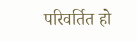परिवर्तित हो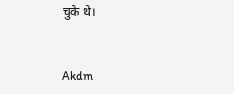चुके थे।


Akdm